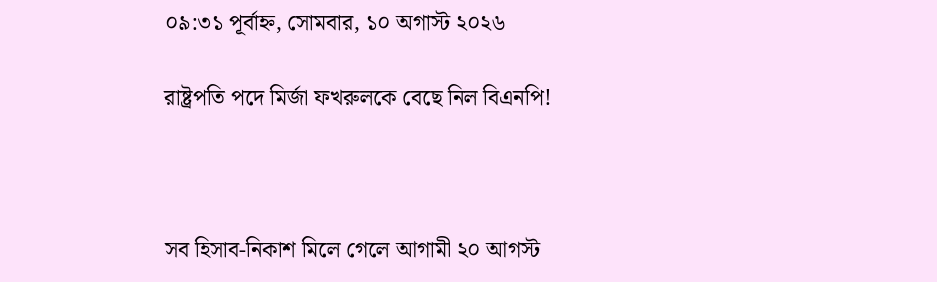০৯:৩১ পূর্বাহ্ন, সোমবার, ১০ অগাস্ট ২০২৬

রাষ্ট্রপতি পদে মির্জা ফখরুলকে বেছে নিল বিএনপি!



সব হিসাব-নিকাশ মিলে গেলে আগামী ২০ আগস্ট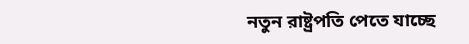নতুন রাষ্ট্রপতি পেতে যাচ্ছে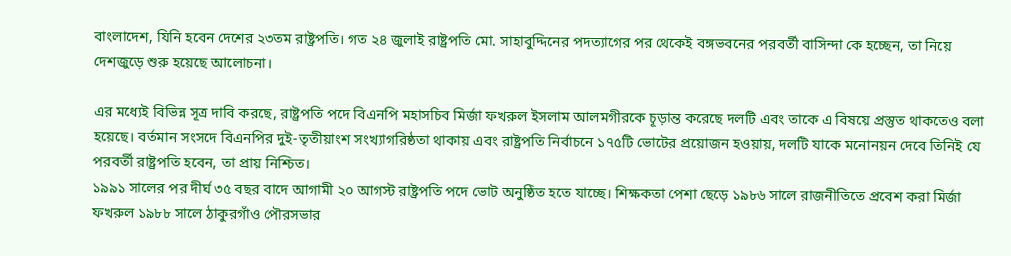বাংলাদেশ, যিনি হবেন দেশের ২৩তম রাষ্ট্রপতি। গত ২৪ জুলাই রাষ্ট্রপতি মো. সাহাবুদ্দিনের পদত্যাগের পর থেকেই বঙ্গভবনের পরবর্তী বাসিন্দা কে হচ্ছেন, তা নিয়ে দেশজুড়ে শুরু হয়েছে আলোচনা।

এর মধ্যেই বিভিন্ন সূত্র দাবি করছে, রাষ্ট্রপতি পদে বিএনপি মহাসচিব মির্জা ফখরুল ইসলাম আলমগীরকে চূড়ান্ত করেছে দলটি এবং তাকে এ বিষয়ে প্রস্তুত থাকতেও বলা হয়েছে। বর্তমান সংসদে বিএনপির দুই-তৃতীয়াংশ সংখ্যাগরিষ্ঠতা থাকায় এবং রাষ্ট্রপতি নির্বাচনে ১৭৫টি ভোটের প্রয়োজন হওয়ায়, দলটি যাকে মনোনয়ন দেবে তিনিই যে পরবর্তী রাষ্ট্রপতি হবেন, তা প্রায় নিশ্চিত।
১৯৯১ সালের পর দীর্ঘ ৩৫ বছর বাদে আগামী ২০ আগস্ট রাষ্ট্রপতি পদে ভোট অনুষ্ঠিত হতে যাচ্ছে। শিক্ষকতা পেশা ছেড়ে ১৯৮৬ সালে রাজনীতিতে প্রবেশ করা মির্জা ফখরুল ১৯৮৮ সালে ঠাকুরগাঁও পৌরসভার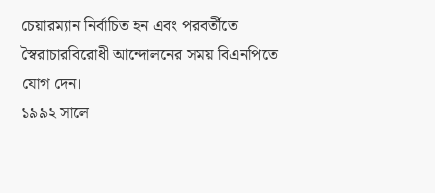চেয়ারম্যান নির্বাচিত হন এবং পরবর্তীতে স্বৈরাচারবিরোধী আন্দোলনের সময় বিএনপিতে যোগ দেন।
১৯৯২ সালে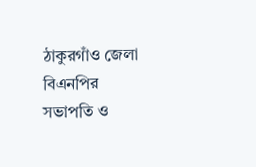ঠাকুরগাঁও জেলা বিএনপির সভাপতি ও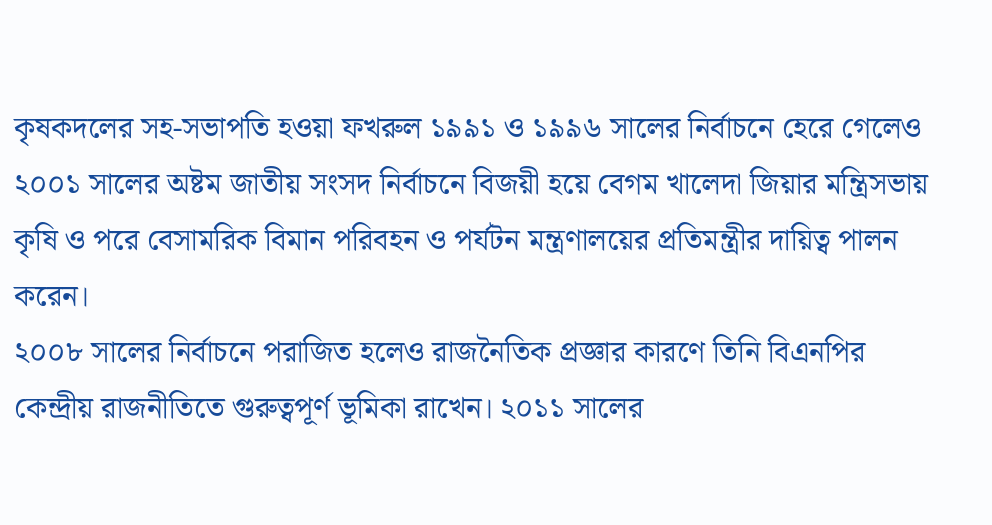কৃষকদলের সহ-সভাপতি হওয়া ফখরুল ১৯৯১ ও ১৯৯৬ সালের নির্বাচনে হেরে গেলেও ২০০১ সালের অষ্টম জাতীয় সংসদ নির্বাচনে বিজয়ী হয়ে বেগম খালেদা জিয়ার মন্ত্রিসভায় কৃষি ও পরে বেসামরিক বিমান পরিবহন ও পর্যটন মন্ত্রণালয়ের প্রতিমন্ত্রীর দায়িত্ব পালন করেন।
২০০৮ সালের নির্বাচনে পরাজিত হলেও রাজনৈতিক প্রজ্ঞার কারণে তিনি বিএনপির কেন্দ্রীয় রাজনীতিতে গুরুত্বপূর্ণ ভূমিকা রাখেন। ২০১১ সালের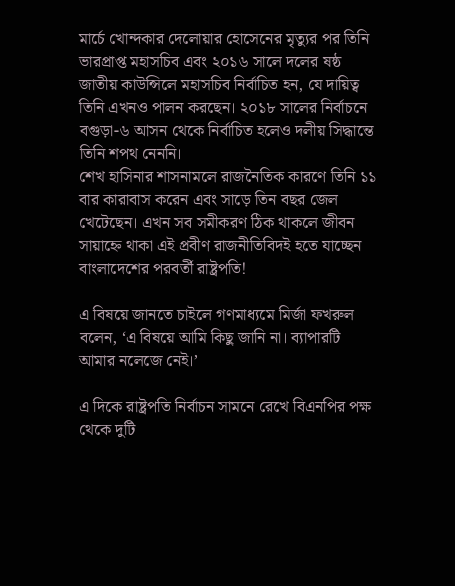মার্চে খোন্দকার দেলোয়ার হোসেনের মৃত্যুর পর তিনি ভারপ্রাপ্ত মহাসচিব এবং ২০১৬ সালে দলের ষষ্ঠ জাতীয় কাউন্সিলে মহাসচিব নির্বাচিত হন, যে দায়িত্ব তিনি এখনও পালন করছেন। ২০১৮ সালের নির্বাচনে বগুড়া-৬ আসন থেকে নির্বাচিত হলেও দলীয় সিদ্ধান্তে তিনি শপথ নেননি।
শেখ হাসিনার শাসনামলে রাজনৈতিক কারণে তিনি ১১ বার কারাবাস করেন এবং সাড়ে তিন বছর জেল খেটেছেন। এখন সব সমীকরণ ঠিক থাকলে জীবন সায়াহ্নে থাকা এই প্রবীণ রাজনীতিবিদই হতে যাচ্ছেন বাংলাদেশের পরবর্তী রাষ্ট্রপতি!

এ বিষয়ে জানতে চাইলে গণমাধ্যমে মির্জা ফখরুল বলেন, ‘এ বিষয়ে আমি কিছু জানি না। ব্যাপারটি আমার নলেজে নেই।’

এ দিকে রাষ্ট্রপতি নির্বাচন সামনে রেখে বিএনপির পক্ষ থেকে দুটি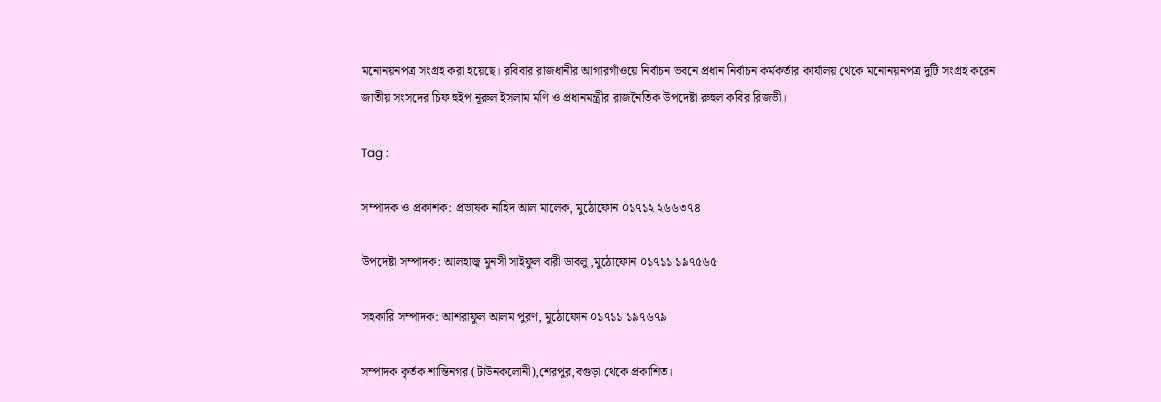মনোনয়নপত্র সংগ্রহ করা হয়েছে। র‌বিবার রাজধানীর আগারগাঁওয়ে নির্বাচন ভবনে প্রধান নির্বাচন কর্মকর্তার কার্যালয় থেকে মনোনয়নপত্র দুটি সংগ্রহ করেন জাতীয় সংসদের চিফ হুইপ নূরুল ইসলাম মণি ও প্রধানমন্ত্রীর রাজনৈতিক উপদেষ্টা রুহুল কবির রিজভী।

Tag :

সম্পাদক ও প্রকাশক: প্রভাষক নাহিদ আল মালেক, মুঠোফোন ০১৭১২ ২৬৬৩৭৪

উপদেষ্টা সম্পাদক: আলহাজ্ব মুনসী সাইফুল বারী ডাবলু ,মুঠোফোন ০১৭১১ ১৯৭৫৬৫

সহকারি সম্পাদক: আশরাফুল আলম পুরণ, মুঠোফোন ০১৭১১ ১৯৭৬৭৯

সম্পাদক কৃর্তক শান্তিনগর (টাউনকলোনী),শেরপুর,বগুড়া থেকে প্রকাশিত।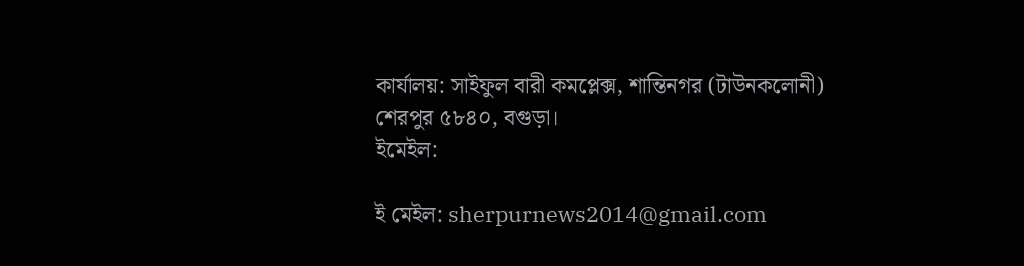কার্যালয়: সাইফুল বারী কমপ্লেক্স, শান্তিনগর (টাউনকলোনী) শেরপুর ৫৮৪০, বগুড়া।
ইমেইল:

ই মেইল: sherpurnews2014@gmail.com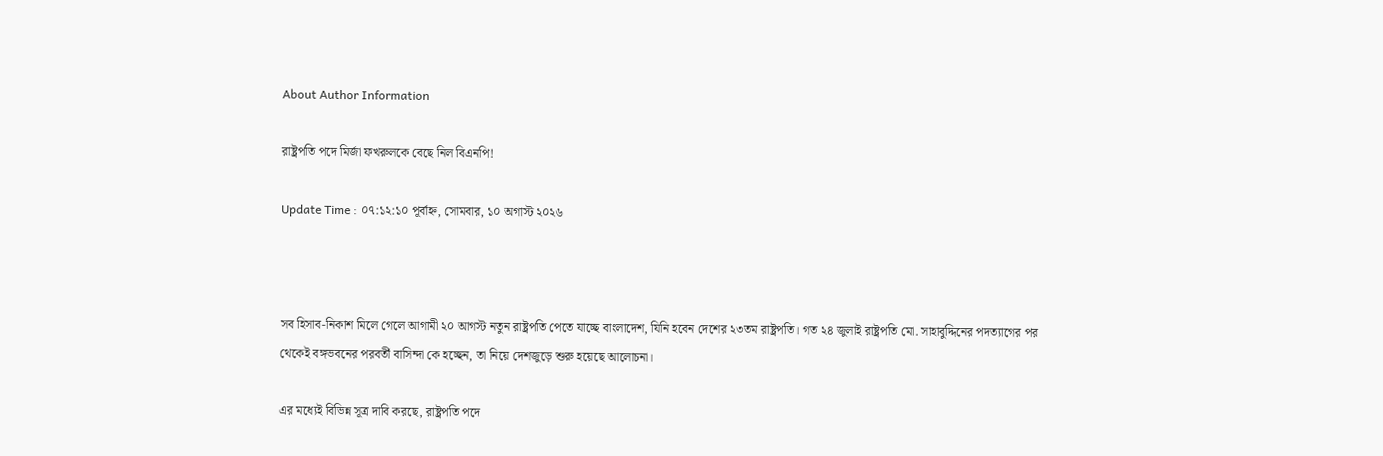About Author Information

রাষ্ট্রপতি পদে মির্জা ফখরুলকে বেছে নিল বিএনপি!

Update Time : ০৭:১২:১০ পূর্বাহ্ন, সোমবার, ১০ অগাস্ট ২০২৬



সব হিসাব-নিকাশ মিলে গেলে আগামী ২০ আগস্ট নতুন রাষ্ট্রপতি পেতে যাচ্ছে বাংলাদেশ, যিনি হবেন দেশের ২৩তম রাষ্ট্রপতি। গত ২৪ জুলাই রাষ্ট্রপতি মো. সাহাবুদ্দিনের পদত্যাগের পর থেকেই বঙ্গভবনের পরবর্তী বাসিন্দা কে হচ্ছেন, তা নিয়ে দেশজুড়ে শুরু হয়েছে আলোচনা।

এর মধ্যেই বিভিন্ন সূত্র দাবি করছে, রাষ্ট্রপতি পদে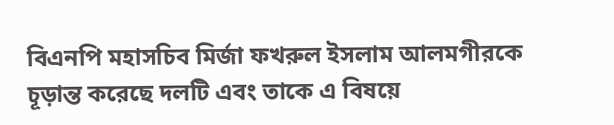বিএনপি মহাসচিব মির্জা ফখরুল ইসলাম আলমগীরকে চূড়ান্ত করেছে দলটি এবং তাকে এ বিষয়ে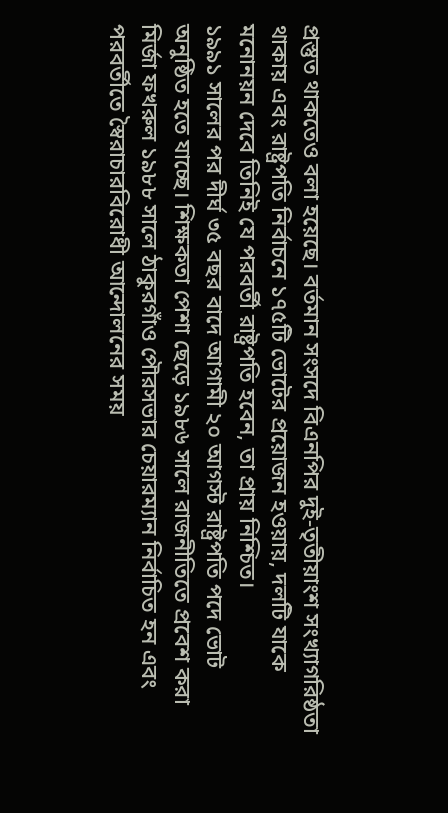প্রস্তুত থাকতেও বলা হয়েছে। বর্তমান সংসদে বিএনপির দুই-তৃতীয়াংশ সংখ্যাগরিষ্ঠতা থাকায় এবং রাষ্ট্রপতি নির্বাচনে ১৭৫টি ভোটের প্রয়োজন হওয়ায়, দলটি যাকে মনোনয়ন দেবে তিনিই যে পরবর্তী রাষ্ট্রপতি হবেন, তা প্রায় নিশ্চিত।
১৯৯১ সালের পর দীর্ঘ ৩৫ বছর বাদে আগামী ২০ আগস্ট রাষ্ট্রপতি পদে ভোট অনুষ্ঠিত হতে যাচ্ছে। শিক্ষকতা পেশা ছেড়ে ১৯৮৬ সালে রাজনীতিতে প্রবেশ করা মির্জা ফখরুল ১৯৮৮ সালে ঠাকুরগাঁও পৌরসভার চেয়ারম্যান নির্বাচিত হন এবং পরবর্তীতে স্বৈরাচারবিরোধী আন্দোলনের সময়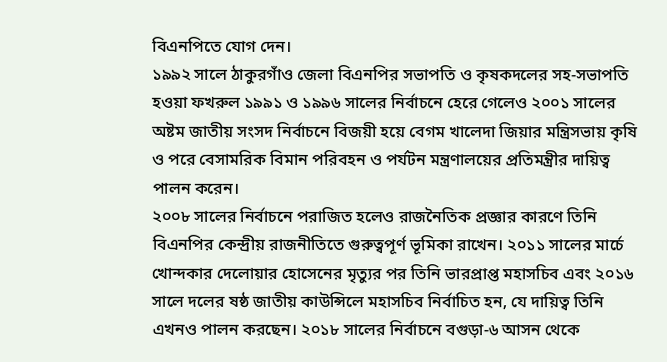বিএনপিতে যোগ দেন।
১৯৯২ সালে ঠাকুরগাঁও জেলা বিএনপির সভাপতি ও কৃষকদলের সহ-সভাপতি হওয়া ফখরুল ১৯৯১ ও ১৯৯৬ সালের নির্বাচনে হেরে গেলেও ২০০১ সালের অষ্টম জাতীয় সংসদ নির্বাচনে বিজয়ী হয়ে বেগম খালেদা জিয়ার মন্ত্রিসভায় কৃষি ও পরে বেসামরিক বিমান পরিবহন ও পর্যটন মন্ত্রণালয়ের প্রতিমন্ত্রীর দায়িত্ব পালন করেন।
২০০৮ সালের নির্বাচনে পরাজিত হলেও রাজনৈতিক প্রজ্ঞার কারণে তিনি বিএনপির কেন্দ্রীয় রাজনীতিতে গুরুত্বপূর্ণ ভূমিকা রাখেন। ২০১১ সালের মার্চে খোন্দকার দেলোয়ার হোসেনের মৃত্যুর পর তিনি ভারপ্রাপ্ত মহাসচিব এবং ২০১৬ সালে দলের ষষ্ঠ জাতীয় কাউন্সিলে মহাসচিব নির্বাচিত হন, যে দায়িত্ব তিনি এখনও পালন করছেন। ২০১৮ সালের নির্বাচনে বগুড়া-৬ আসন থেকে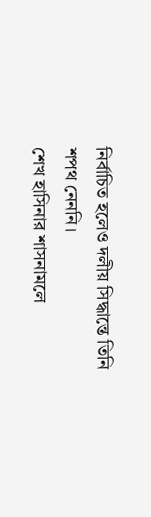নির্বাচিত হলেও দলীয় সিদ্ধান্তে তিনি শপথ নেননি।
শেখ হাসিনার শাসনামলে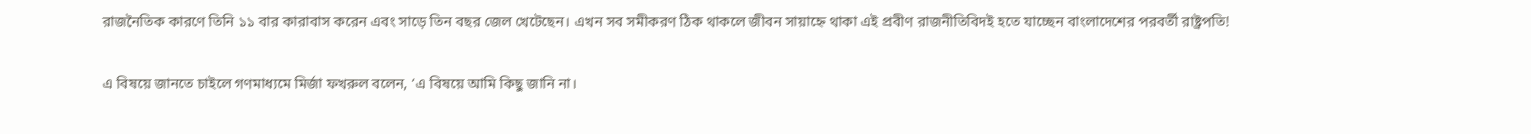রাজনৈতিক কারণে তিনি ১১ বার কারাবাস করেন এবং সাড়ে তিন বছর জেল খেটেছেন। এখন সব সমীকরণ ঠিক থাকলে জীবন সায়াহ্নে থাকা এই প্রবীণ রাজনীতিবিদই হতে যাচ্ছেন বাংলাদেশের পরবর্তী রাষ্ট্রপতি!

এ বিষয়ে জানতে চাইলে গণমাধ্যমে মির্জা ফখরুল বলেন, ‘এ বিষয়ে আমি কিছু জানি না।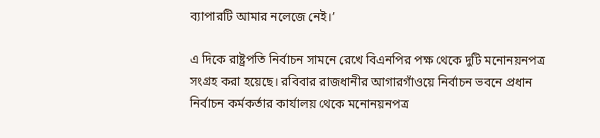ব্যাপারটি আমার নলেজে নেই।’

এ দিকে রাষ্ট্রপতি নির্বাচন সামনে রেখে বিএনপির পক্ষ থেকে দুটি মনোনয়নপত্র সংগ্রহ করা হয়েছে। র‌বিবার রাজধানীর আগারগাঁওয়ে নির্বাচন ভবনে প্রধান নির্বাচন কর্মকর্তার কার্যালয় থেকে মনোনয়নপত্র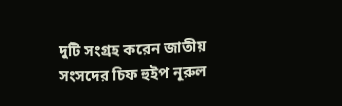দুটি সংগ্রহ করেন জাতীয় সংসদের চিফ হুইপ নূরুল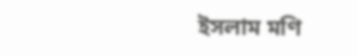ইসলাম মণি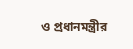ও প্রধানমন্ত্রীর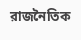রাজনৈতিক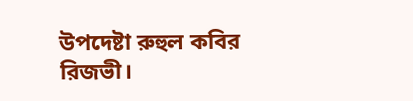উপদেষ্টা রুহুল কবির রিজভী।